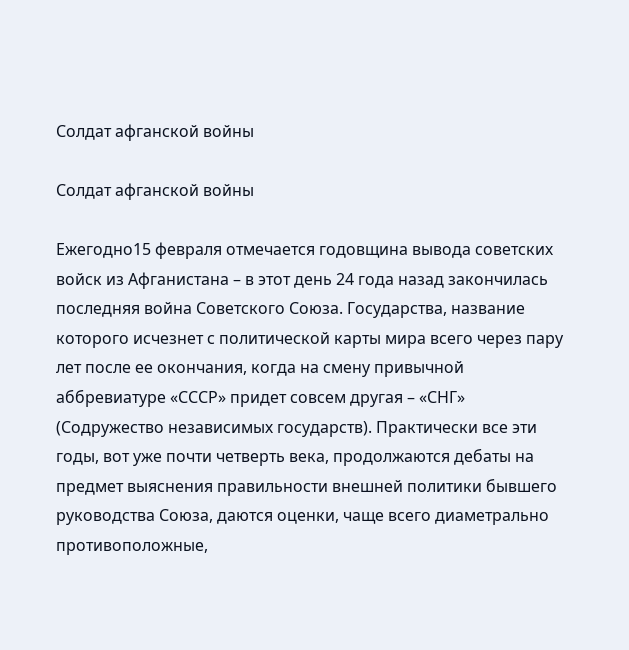Солдат афганской войны

Солдат афганской войны

Ежегодно15 февраля отмечается годовщина вывода советских войск из Афганистана – в этот день 24 года назад закончилась последняя война Советского Союза. Государства, название которого исчезнет с политической карты мира всего через пару лет после ее окончания, когда на смену привычной аббревиатуре «СССР» придет совсем другая – «СНГ» (Содружество независимых государств). Практически все эти годы, вот уже почти четверть века, продолжаются дебаты на предмет выяснения правильности внешней политики бывшего руководства Союза, даются оценки, чаще всего диаметрально противоположные,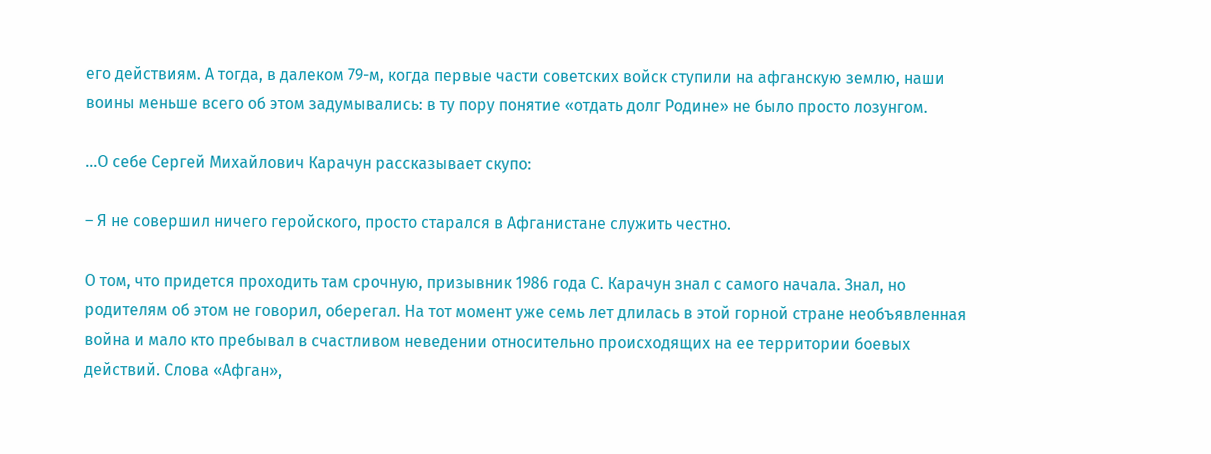его действиям. А тогда, в далеком 79-м, когда первые части советских войск ступили на афганскую землю, наши воины меньше всего об этом задумывались: в ту пору понятие «отдать долг Родине» не было просто лозунгом.

…О себе Сергей Михайлович Карачун рассказывает скупо:

– Я не совершил ничего геройского, просто старался в Афганистане служить честно.

О том, что придется проходить там срочную, призывник 1986 года С. Карачун знал с самого начала. Знал, но родителям об этом не говорил, оберегал. На тот момент уже семь лет длилась в этой горной стране необъявленная война и мало кто пребывал в счастливом неведении относительно происходящих на ее территории боевых действий. Слова «Афган»,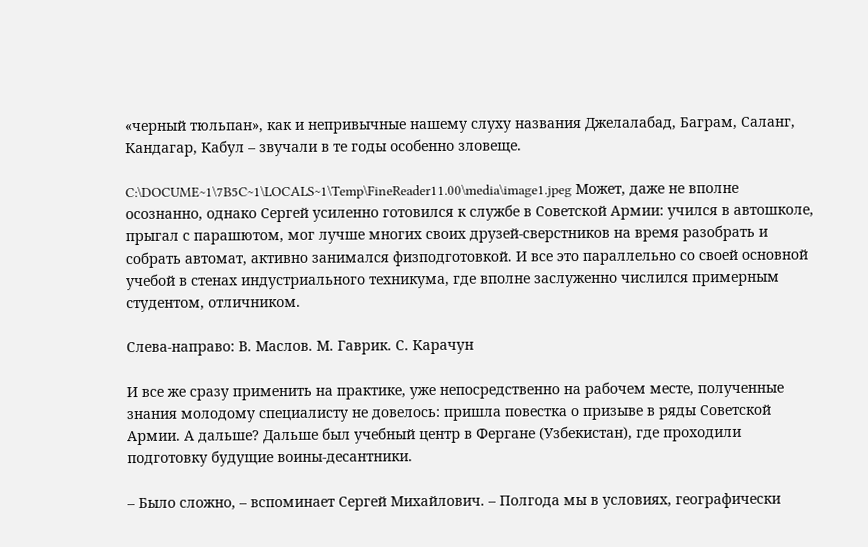«черный тюльпан», как и непривычные нашему слуху названия Джелалабад, Баграм, Саланг, Кандагар, Кабул – звучали в те годы особенно зловеще.

C:\DOCUME~1\7B5C~1\LOCALS~1\Temp\FineReader11.00\media\image1.jpeg Может, даже не вполне осознанно, однако Сергей усиленно готовился к службе в Советской Армии: учился в автошколе, прыгал с парашютом, мог лучше многих своих друзей-сверстников на время разобрать и собрать автомат, активно занимался физподготовкой. И все это параллельно со своей основной учебой в стенах индустриального техникума, где вполне заслуженно числился примерным студентом, отличником.

Слева-направо: В. Маслов. М. Гаврик. С. Карачун

И все же сразу применить на практике, уже непосредственно на рабочем месте, полученные знания молодому специалисту не довелось: пришла повестка о призыве в ряды Советской Армии. А дальше? Дальше был учебный центр в Фергане (Узбекистан), где проходили подготовку будущие воины-десантники.

– Было сложно, – вспоминает Сергей Михайлович. – Полгода мы в условиях, географически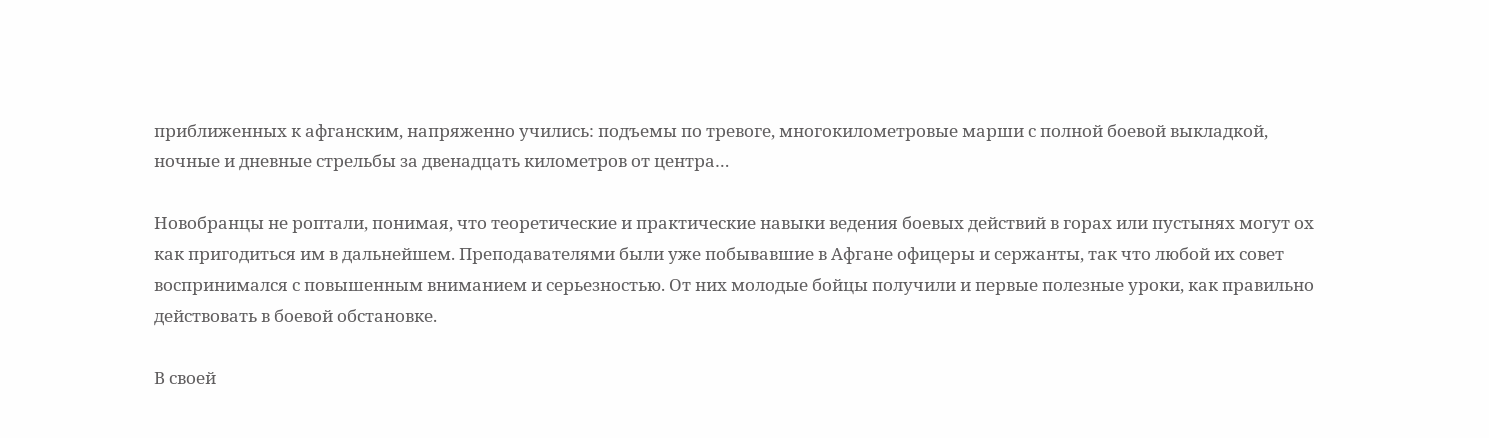приближенных к афганским, напряженно учились: подъемы по тревоге, многокилометровые марши с полной боевой выкладкой, ночные и дневные стрельбы за двенадцать километров от центра…

Новобранцы не роптали, понимая, что теоретические и практические навыки ведения боевых действий в горах или пустынях могут ох как пригодиться им в дальнейшем. Преподавателями были уже побывавшие в Афгане офицеры и сержанты, так что любой их совет воспринимался с повышенным вниманием и серьезностью. От них молодые бойцы получили и первые полезные уроки, как правильно действовать в боевой обстановке.

В своей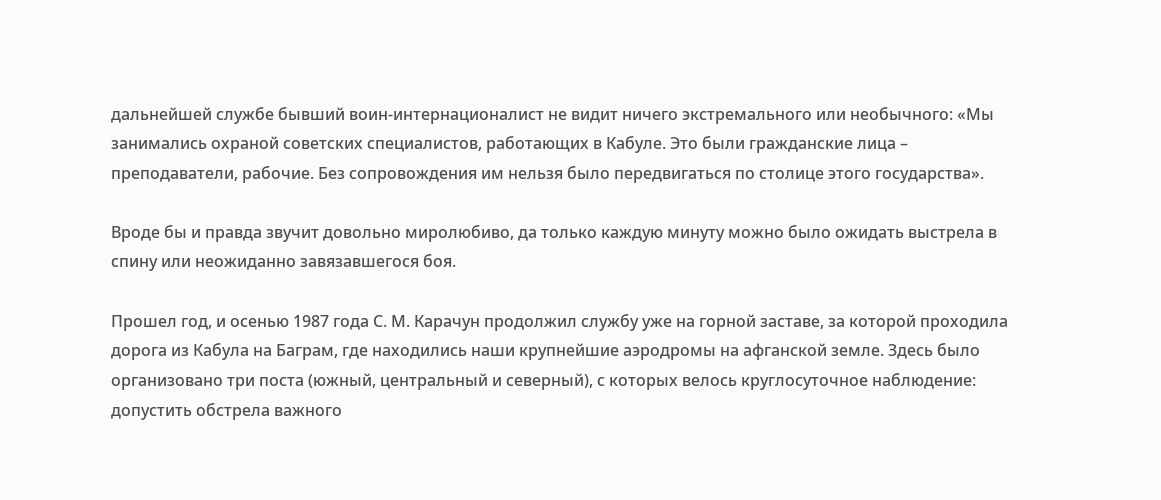дальнейшей службе бывший воин-интернационалист не видит ничего экстремального или необычного: «Мы занимались охраной советских специалистов, работающих в Кабуле. Это были гражданские лица – преподаватели, рабочие. Без сопровождения им нельзя было передвигаться по столице этого государства».

Вроде бы и правда звучит довольно миролюбиво, да только каждую минуту можно было ожидать выстрела в спину или неожиданно завязавшегося боя.

Прошел год, и осенью 1987 года С. М. Карачун продолжил службу уже на горной заставе, за которой проходила дорога из Кабула на Баграм, где находились наши крупнейшие аэродромы на афганской земле. Здесь было организовано три поста (южный, центральный и северный), с которых велось круглосуточное наблюдение: допустить обстрела важного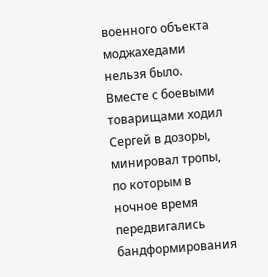военного объекта моджахедами нельзя было. Вместе с боевыми товарищами ходил Сергей в дозоры, минировал тропы, по которым в ночное время передвигались бандформирования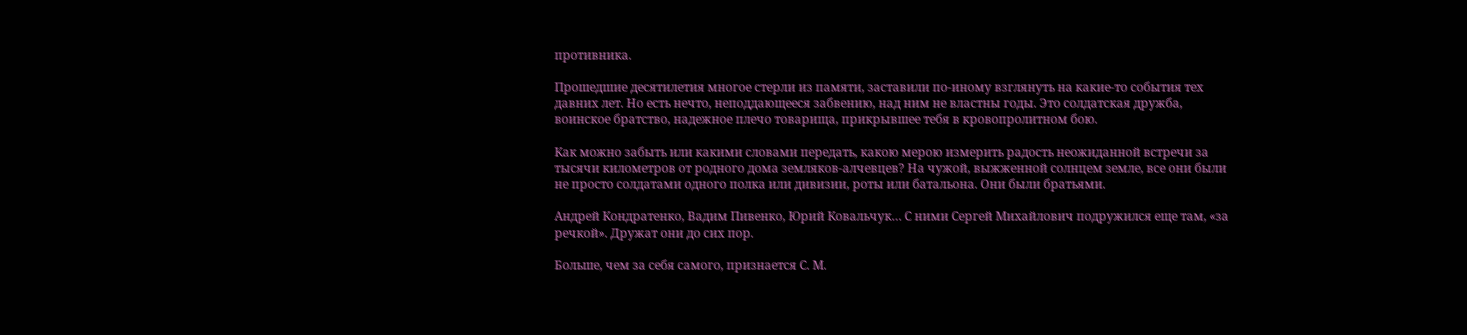противника.

Прошедшие десятилетия многое стерли из памяти, заставили по-иному взглянуть на какие-то события тех давних лет. Но есть нечто, неподдающееся забвению, над ним не властны годы. Это солдатская дружба, воинское братство, надежное плечо товарища, прикрывшее тебя в кровопролитном бою.

Как можно забыть или какими словами передать, какою мерою измерить радость неожиданной встречи за тысячи километров от родного дома земляков-алчевцев? На чужой, выжженной солнцем земле, все они были не просто солдатами одного полка или дивизии, роты или батальона. Они были братьями.

Андрей Кондратенко, Вадим Пивенко, Юрий Ковальчук… С ними Сергей Михайлович подружился еще там, «за речкой». Дружат они до сих пор.

Больше, чем за себя самого, признается С. М.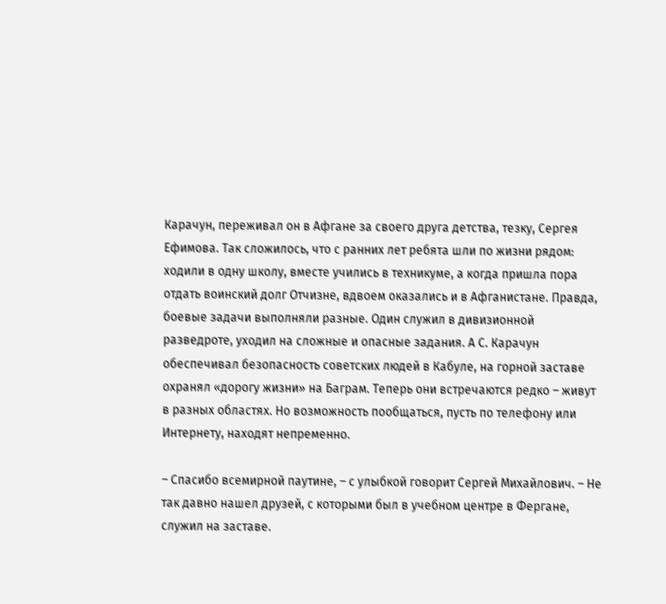Карачун, переживал он в Афгане за своего друга детства, тезку, Сергея Ефимова. Так сложилось, что с ранних лет ребята шли по жизни рядом: ходили в одну школу, вместе учились в техникуме, а когда пришла пора отдать воинский долг Отчизне, вдвоем оказались и в Афганистане. Правда, боевые задачи выполняли разные. Один служил в дивизионной разведроте, уходил на сложные и опасные задания. А С. Карачун обеспечивал безопасность советских людей в Кабуле, на горной заставе охранял «дорогу жизни» на Баграм. Теперь они встречаются редко – живут в разных областях. Но возможность пообщаться, пусть по телефону или Интернету, находят непременно.

– Спасибо всемирной паутине, – с улыбкой говорит Сергей Михайлович. – Не так давно нашел друзей, с которыми был в учебном центре в Фергане, служил на заставе.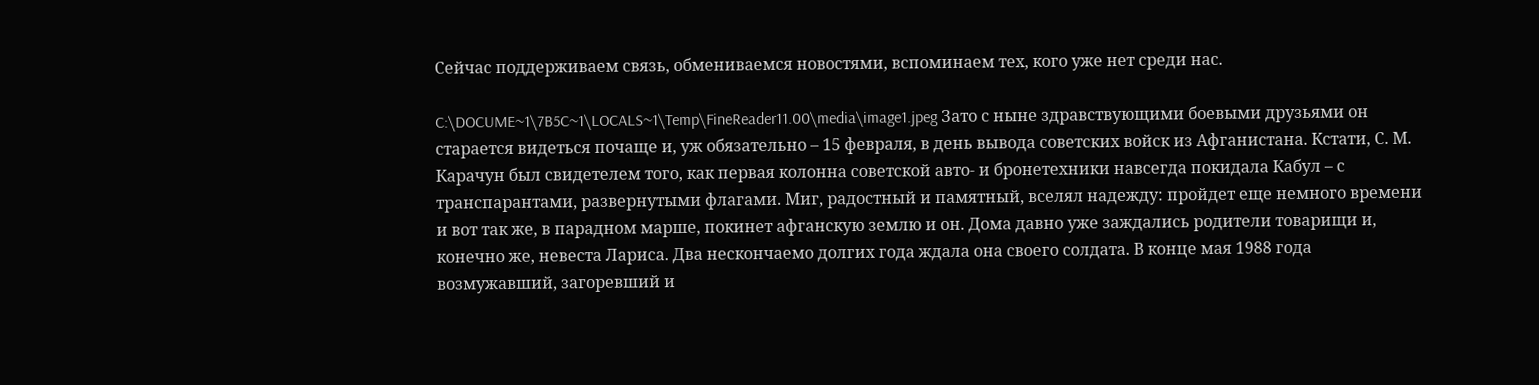Сейчас поддерживаем связь, обмениваемся новостями, вспоминаем тех, кого уже нет среди нас.

C:\DOCUME~1\7B5C~1\LOCALS~1\Temp\FineReader11.00\media\image1.jpeg Зато с ныне здравствующими боевыми друзьями он старается видеться почаще и, уж обязательно – 15 февраля, в день вывода советских войск из Афганистана. Кстати, С. М. Карачун был свидетелем того, как первая колонна советской авто- и бронетехники навсегда покидала Кабул – с транспарантами, развернутыми флагами. Миг, радостный и памятный, вселял надежду: пройдет еще немного времени и вот так же, в парадном марше, покинет афганскую землю и он. Дома давно уже заждались родители товарищи и, конечно же, невеста Лариса. Два нескончаемо долгих года ждала она своего солдата. В конце мая 1988 года возмужавший, загоревший и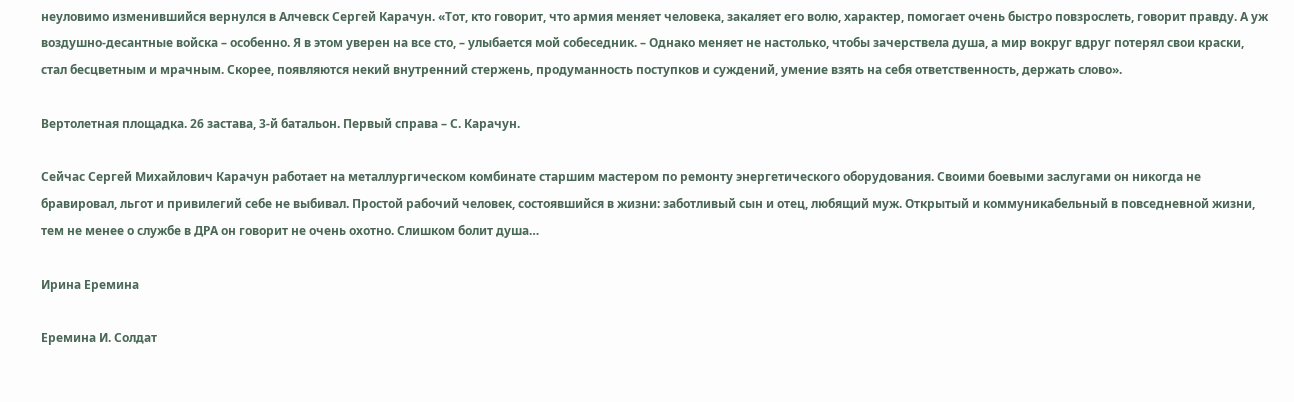неуловимо изменившийся вернулся в Алчевск Сергей Карачун. «Тот, кто говорит, что армия меняет человека, закаляет его волю, характер, помогает очень быстро повзрослеть, говорит правду. А уж воздушно-десантные войска – особенно. Я в этом уверен на все сто, – улыбается мой собеседник. – Однако меняет не настолько, чтобы зачерствела душа, а мир вокруг вдруг потерял свои краски, стал бесцветным и мрачным. Скорее, появляются некий внутренний стержень, продуманность поступков и суждений, умение взять на себя ответственность, держать слово».

Вертолетная площадка. 26 застава, 3-й батальон. Первый справа – С. Карачун.

Сейчас Сергей Михайлович Карачун работает на металлургическом комбинате старшим мастером по ремонту энергетического оборудования. Своими боевыми заслугами он никогда не бравировал, льгот и привилегий себе не выбивал. Простой рабочий человек, состоявшийся в жизни: заботливый сын и отец, любящий муж. Открытый и коммуникабельный в повседневной жизни, тем не менее о службе в ДРА он говорит не очень охотно. Слишком болит душа…

Ирина Еремина

Еремина И. Солдат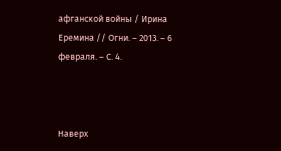афганской войны / Ирина Еремина // Огни. – 2013. – 6 февраля. – С. 4.



Наверх